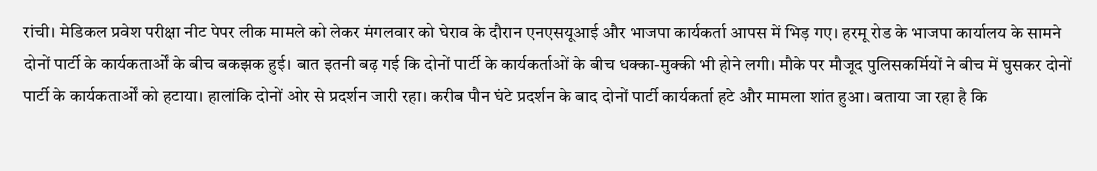रांची। मेडिकल प्रवेश परीक्षा नीट पेपर लीक मामले को लेकर मंगलवार को घेराव के दौरान एनएसयूआई और भाजपा कार्यकर्ता आपस में भिड़ गए। हरमू रोड के भाजपा कार्यालय के सामने दोनों पार्टी के कार्यकतार्ओं के बीच बकझक हुई। बात इतनी बढ़ गई कि दोनों पार्टी के कार्यकर्ताओं के बीच धक्का-मुक्की भी होने लगी। मौके पर मौजूद पुलिसकर्मियों ने बीच में घुसकर दोनों पार्टी के कार्यकतार्ओं को हटाया। हालांकि दोनों ओर से प्रदर्शन जारी रहा। करीब पौन घंटे प्रदर्शन के बाद दोनों पार्टी कार्यकर्ता हटे और मामला शांत हुआ। बताया जा रहा है कि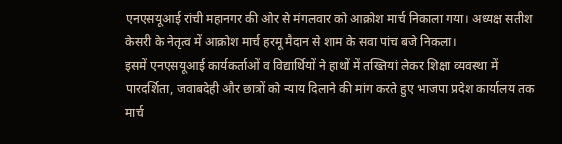एनएसयूआई रांची महानगर की ओर से मंगलवार को आक्रोश मार्च निकाला गया। अध्यक्ष सतीश केसरी के नेतृत्व में आक्रोश मार्च हरमू मैदान से शाम के सवा पांच बजे निकला।
इसमें एनएसयूआई कार्यकर्ताओं व विद्यार्थियों ने हाथों में तख्तियां लेकर शिक्षा व्यवस्था में पारदर्शिता, जवाबदेही और छात्रों को न्याय दिलाने की मांग करते हुए भाजपा प्रदेश कार्यालय तक मार्च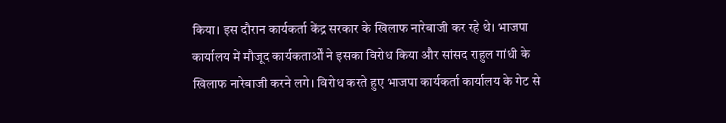किया। इस दौरान कार्यकर्ता केंद्र सरकार के खिलाफ नारेबाजी कर रहे थे। भाजपा कार्यालय में मौजूद कार्यकतार्ओं ने इसका विरोध किया और सांसद राहुल गांधी के खिलाफ नारेबाजी करने लगे। विरोध करते हुए भाजपा कार्यकर्ता कार्यालय के गेट से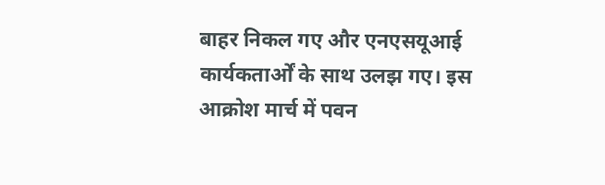बाहर निकल गए और एनएसयूआई कार्यकतार्ओं के साथ उलझ गए। इस आक्रोश मार्च में पवन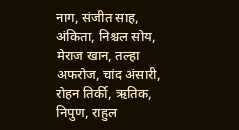नाग, संजीत साह, अंकिता, निश्चल सोय, मेराज खान, तल्हा अफरोज, चांद अंसारी, रोहन तिर्की, ऋतिक, निपुण, राहुल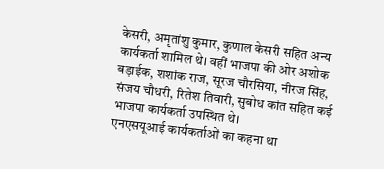केसरी, अमृतांशु कुमार, कुणाल केसरी सहित अन्य कार्यकर्ता शामिल थे। वहीं भाजपा की ओर अशोक बड़ाईक, शशांक राज, सूरज चौरसिया, नीरज सिंह, संजय चौधरी, रितेश तिवारी, सुबोध कांत सहित कई भाजपा कार्यकर्ता उपस्थित थे।
एनएसयूआई कार्यकर्ताओं का कहना था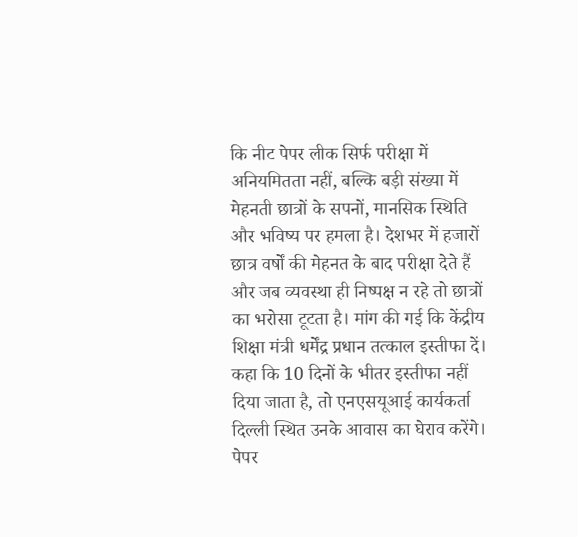कि नीट पेपर लीक सिर्फ परीक्षा में अनियमितता नहीं, बल्कि बड़ी संख्या में मेहनती छात्रों के सपनों, मानसिक स्थिति और भविष्य पर हमला है। देशभर में हजारों छात्र वर्षों की मेहनत के बाद परीक्षा देते हैं और जब व्यवस्था ही निष्पक्ष न रहे तो छात्रों का भरोसा टूटता है। मांग की गई कि केंद्रीय शिक्षा मंत्री धर्मेंद्र प्रधान तत्काल इस्तीफा दें। कहा कि 10 दिनों के भीतर इस्तीफा नहीं दिया जाता है, तो एनएसयूआई कार्यकर्ता दिल्ली स्थित उनके आवास का घेराव करेंगे। पेपर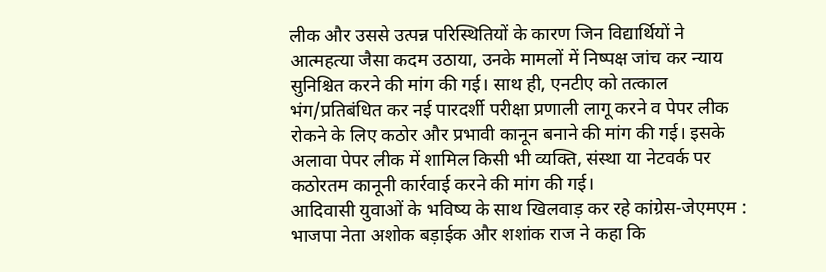लीक और उससे उत्पन्न परिस्थितियों के कारण जिन विद्यार्थियों ने आत्महत्या जैसा कदम उठाया, उनके मामलों में निष्पक्ष जांच कर न्याय सुनिश्चित करने की मांग की गई। साथ ही, एनटीए को तत्काल भंग/प्रतिबंधित कर नई पारदर्शी परीक्षा प्रणाली लागू करने व पेपर लीक रोकने के लिए कठोर और प्रभावी कानून बनाने की मांग की गई। इसके अलावा पेपर लीक में शामिल किसी भी व्यक्ति, संस्था या नेटवर्क पर कठोरतम कानूनी कार्रवाई करने की मांग की गई।
आदिवासी युवाओं के भविष्य के साथ खिलवाड़ कर रहे कांग्रेस-जेएमएम : भाजपा नेता अशोक बड़ाईक और शशांक राज ने कहा कि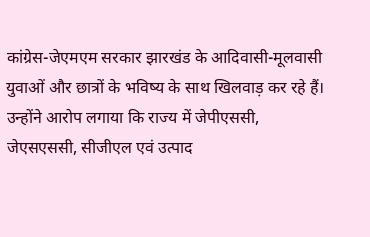कांग्रेस-जेएमएम सरकार झारखंड के आदिवासी-मूलवासी युवाओं और छात्रों के भविष्य के साथ खिलवाड़ कर रहे हैं। उन्होंने आरोप लगाया कि राज्य में जेपीएससी, जेएसएससी, सीजीएल एवं उत्पाद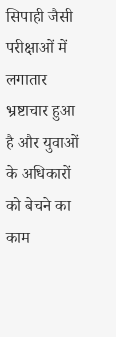सिपाही जैसी परीक्षाओं में लगातार भ्रष्टाचार हुआ है और युवाओं के अधिकारों को बेचने का काम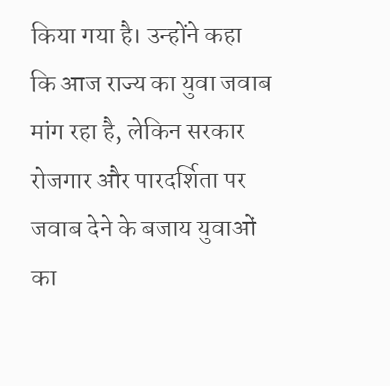किया गया है। उन्होंने कहा कि आज राज्य का युवा जवाब मांग रहा है, लेकिन सरकार रोजगार और पारदर्शिता पर जवाब देने के बजाय युवाओं का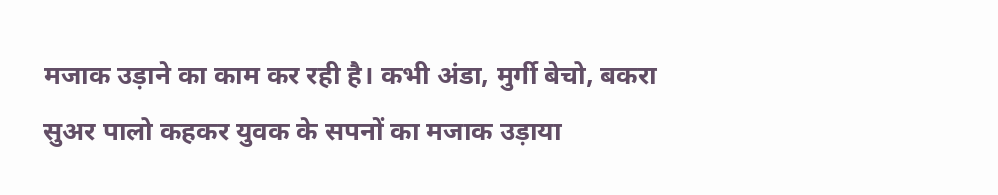मजाक उड़ाने का काम कर रही है। कभी अंडा, मुर्गी बेचो, बकरा सुअर पालो कहकर युवक के सपनों का मजाक उड़ाया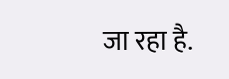जा रहा है.